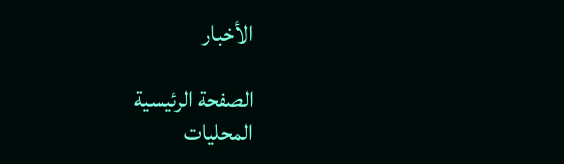الأخبار

الصفحة الرئيسية
المحليات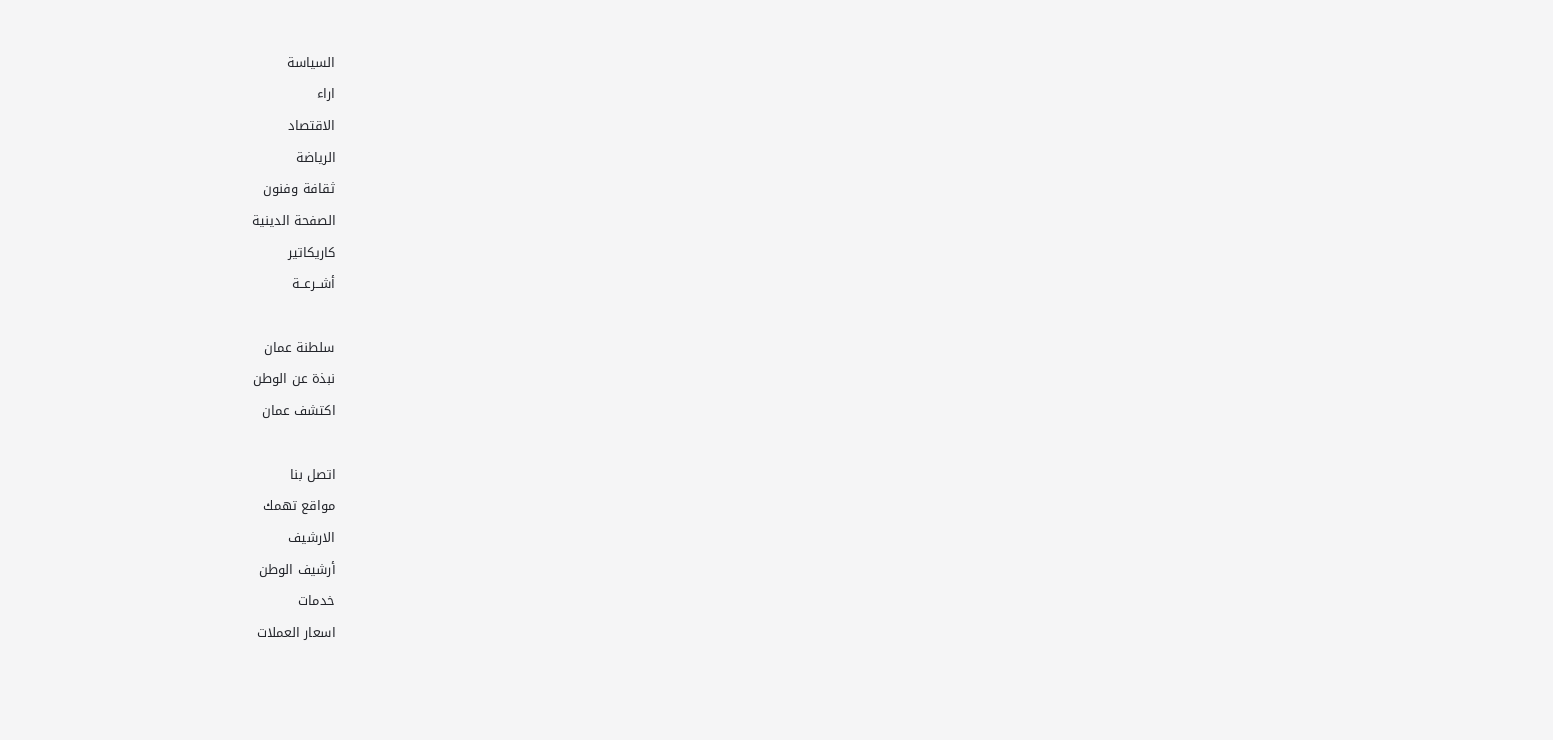السياسة
اراء
الاقتصاد
الرياضة
ثقافة وفنون
الصفحة الدينية
كاريكاتير
أشــرعــة

سلطنة عمان
نبذة عن الوطن
اكتشف عمان

اتصل بنا
مواقع تهمك
الارشيف
أرشيف الوطن
خدمات
اسعار العملات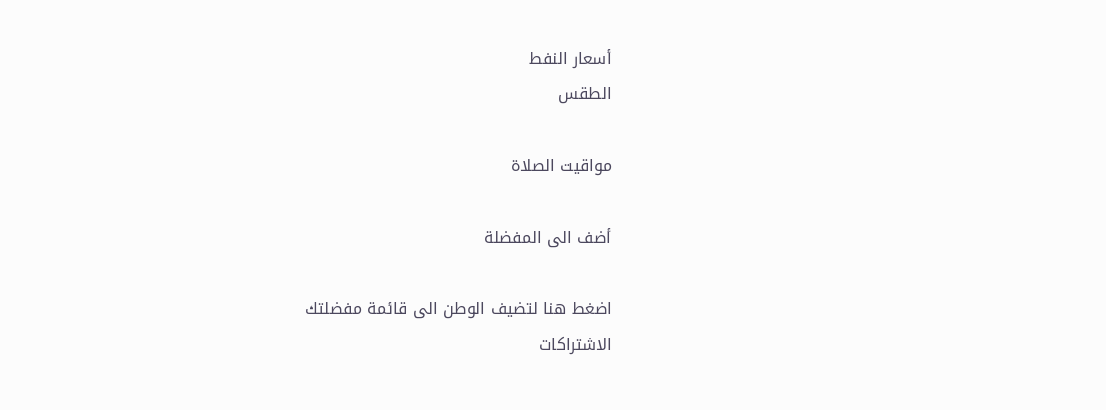أسعار النفط
الطقس

مواقيت الصلاة

أضف الى المفضلة

اضغط هنا لتضيف الوطن الى قائمة مفضلتك
الاشتراكات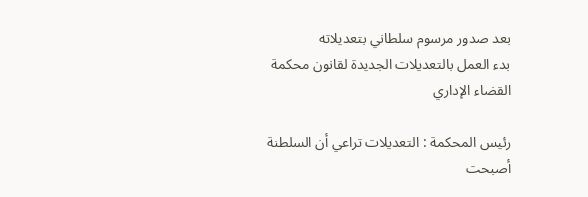بعد صدور مرسوم سلطاني بتعديلاته
بدء العمل بالتعديلات الجديدة لقانون محكمة القضاء الإداري

رئيس المحكمة : التعديلات تراعي أن السلطنة أصبحت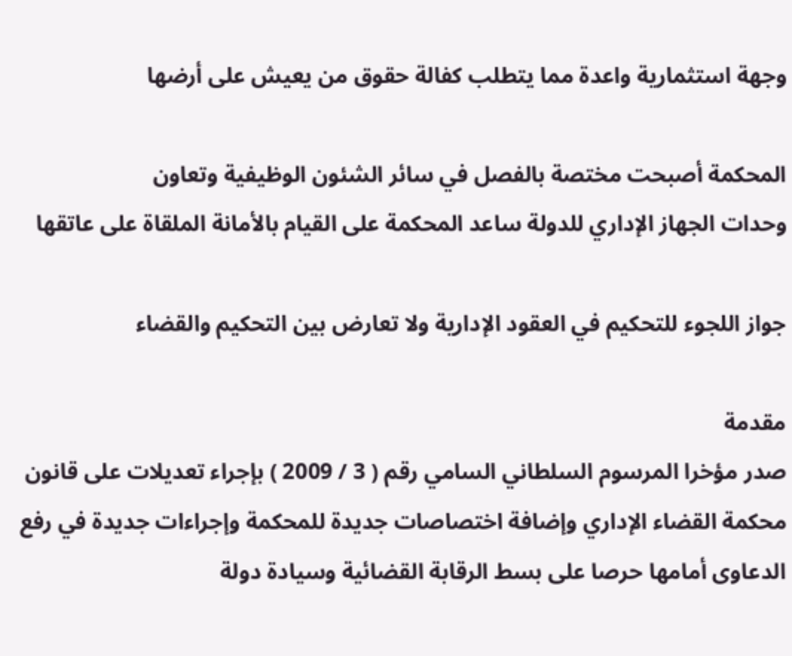وجهة استثمارية واعدة مما يتطلب كفالة حقوق من يعيش على أرضها

المحكمة أصبحت مختصة بالفصل في سائر الشئون الوظيفية وتعاون
وحدات الجهاز الإداري للدولة ساعد المحكمة على القيام بالأمانة الملقاة على عاتقها

جواز اللجوء للتحكيم في العقود الإدارية ولا تعارض بين التحكيم والقضاء

مقدمة
صدر مؤخرا المرسوم السلطاني السامي رقم ( 3 / 2009 ) بإجراء تعديلات على قانون محكمة القضاء الإداري وإضافة اختصاصات جديدة للمحكمة وإجراءات جديدة في رفع الدعاوى أمامها حرصا على بسط الرقابة القضائية وسيادة دولة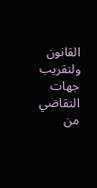القانون ولتقريب جهات التقاضي من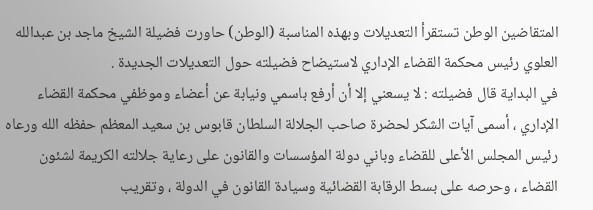المتقاضين الوطن تستقرأ التعديلات وبهذه المناسبة (الوطن) حاورت فضيلة الشيخ ماجد بن عبدالله العلوي رئيس محكمة القضاء الإداري لاستيضاح فضيلته حول التعديلات الجديدة .
في البداية قال فضيلته : لا يسعني إلا أن أرفع باسمي ونيابة عن أعضاء وموظفي محكمة القضاء الإداري ، أسمى آيات الشكر لحضرة صاحب الجلالة السلطان قابوس بن سعيد المعظم حفظه الله ورعاه رئيس المجلس الأعلى للقضاء وباني دولة المؤسسات والقانون على رعاية جلالته الكريمة لشئون القضاء ، وحرصه على بسط الرقابة القضائية وسيادة القانون في الدولة ، وتقريب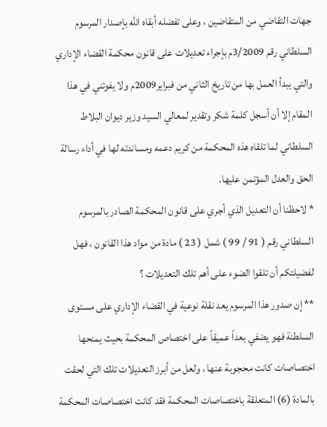جهات التقاضي من المتقاضين ، وعلى تفضله أبقاه الله بإصدار المرسوم السلطاني رقم 3/2009م بإجراء تعديلات على قانون محكمة القضاء الإداري والتي يبدأ العمل بها من تاريخ الثاني من فبراير2009م ولا يفوتني في هذا المقام إلا أن أسجل كلمة شكر وتقدير لمعالي السيد وزير ديوان البلاط السلطاني لما تلقاه هذه المحكمة من كريم دعمه ومساندته لها في أداء رسالة الحق والعدل المؤتمن عليها.
* لاحظنا أن التعديل الذي أجري على قانون المحكمة الصادر بالمرسوم السلطاني رقم ( 91 / 99 ) شمل ( 23 ) مادة من مواد هذا القانون ، فهل لفضيلتكم أن تلقوا الضوء على أهم تلك التعديلات ؟
** إن صدور هذا المرسوم يعد نقلة نوعية في القضاء الإداري على مستوى السلطنة فهو يضفي بعداً عميقاً على اختصاص المحكمة بحيث يمنحها اختصاصات كانت محجوبة عنها ، ولعل من أبرز التعديلات تلك التي لحقت بالمادة (6) المتعلقة باختصاصات المحكمة فقد كانت اختصاصات المحكمة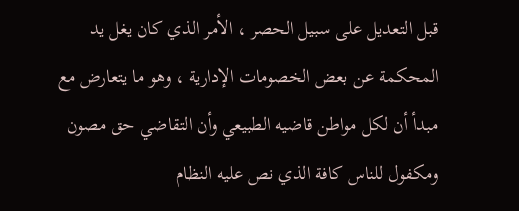قبل التعديل على سبيل الحصر ، الأمر الذي كان يغل يد المحكمة عن بعض الخصومات الإدارية ، وهو ما يتعارض مع مبدأ أن لكل مواطن قاضيه الطبيعي وأن التقاضي حق مصون ومكفول للناس كافة الذي نص عليه النظام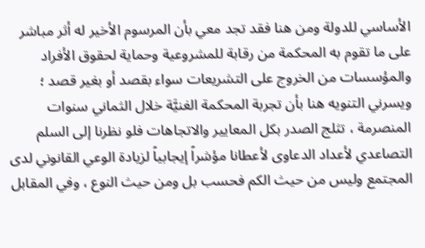الأساسي للدولة ومن هنا فقد تجد معي بأن المرسوم الأخير له أثر مباشر على ما تقوم به المحكمة من رقابة للمشروعية وحماية لحقوق الأفراد والمؤسسات من الخروج على التشريعات سواء بقصد أو بغير قصد ؛ ويسرني التنويه هنا بأن تجربة المحكمة الغنيَّة خلال الثماني سنوات المنصرمة ، تثلج الصدر بكل المعايير والاتجاهات فلو نظرنا إلى السلم التصاعدي لأعداد الدعاوى لأعطانا مؤشراً إيجابياً لزيادة الوعي القانوني لدى المجتمع وليس من حيث الكم فحسب بل ومن حيث النوع ، وفي المقابل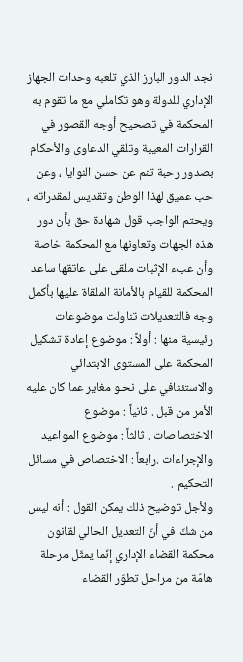نجد الدور البارز الذي تلعبه وحدات الجهاز الإداري للدولة وهو تكاملي مع ما تقوم به المحكمة في تصحيح أوجه القصور في القرارات المعيبة وتلقي الدعاوى والأحكام بصدور رحبة تنم عن حسن النوايا ، وعن حب عميق لهذا الوطن وتقديس لمقدراته ، ويحتم الواجب قول شهادة حق بأن دور هذه الجهات وتعاونها مع المحكمة خاصة وأن عبء الإثبات ملقى على عاتقها ساعد المحكمة للقيام بالأمانة الملقاة عليها بأكمل وجه فالتعديلات تناولت موضوعات رئيسية منها : أولاً : موضوع إعادة تشكيل المحكمة على المستوى الابتدائي والاستئنافي على نحـو مغاير عما كان عليه الأمر من قبل . ثانياً : موضوع الاختصاصات . ثالثاً : موضوع المواعيد والإجراءات .رابعاً : الاختصاص في مسائل التحكيم .
ولأجل توضيح ذلك يمكن القول : أنه ليس من شكّ في أنّ التعديل الحالي لقانون محكمة القضاء الإداري إنّما يمثّل مرحلة هامّة من مراحل تطوّر القضاء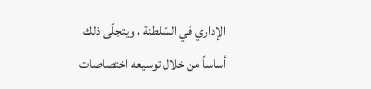الإداري في السّلطنة ، ويتجلّى ذلك أساساً من خلال توسيعه اختصاصات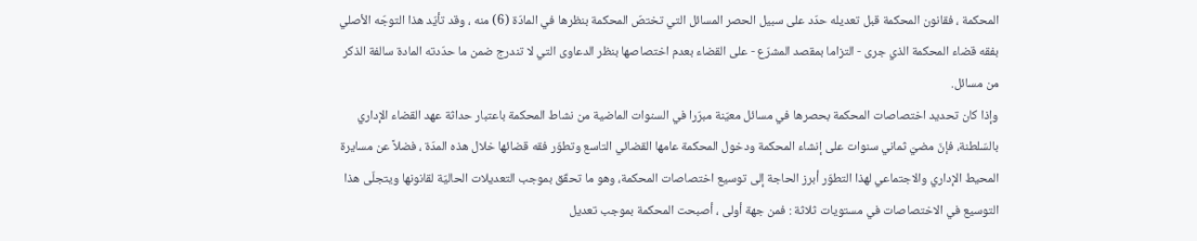المحكمة ، فقانون المحكمة قبل تعديله حدّد على سبيل الحصر المسائل التي تختصّ المحكمة بنظرها في المادّة (6) منه ، وقد تأيّد هذا التوجّه الأصلي بفقه قضاء المحكمة الذي جرى - التزاما بمقصد المشرّع - على القضاء بعدم اختصاصها بنظر الدعاوى التي لا تندرج ضمن ما حدّدته المادة سالفة الذكر من مسائل.
وإذا كان تحديد اختصاصات المحكمة بحصرها في مسائل معيّنة مبرّرا في السنوات الماضية من نشاط المحكمة باعتبار حداثة عهد القضاء الإداري بالسّلطنة، فإنّ مضيّ ثماني سنوات على إنشاء المحكمة ودخول المحكمة عامها القضائي التاسع وتطوّر فقه قضائها خلال هذه المدّة ، فضلاً عن مسايرة المحيط الإداري والاجتماعي لهذا التطوّر أبرز الحاجة إلى توسيع اختصاصات المحكمة، وهو ما تحقّق بموجب التعديلات الحاليّة لقانونها ويتجلّى هذا التوسيع في الاختصاصات في مستويات ثلاثة : فمن جهة أولى ، أصبحت المحكمة بموجب تعديل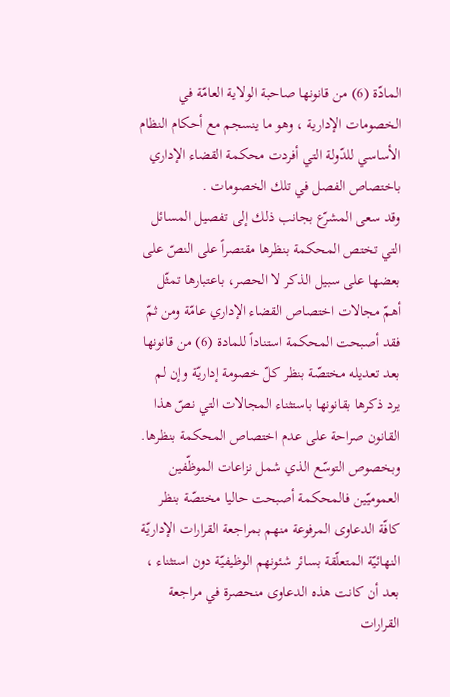المادّة (6) من قانونها صاحبة الولاية العامّة في الخصومات الإدارية ، وهو ما ينسجم مع أحكام النظام الأساسي للدّولة التي أفردت محكمة القضاء الإداري باختصاص الفصل في تلك الخصومات .
وقد سعى المشرّع بجانب ذلك إلى تفصيل المسائل التي تختص المحكمة بنظرها مقتصراً على النصّ على بعضها على سبيل الذكر لا الحصر، باعتبارها تمثّل أهمّ مجالات اختصاص القضاء الإداري عامّة ومن ثمّ فقد أصبحت المحكمة استناداً للمادة (6) من قانونها بعد تعديله مختصّة بنظر كلّ خصومة إداريّة وإن لم يرد ذكرها بقانونها باستثناء المجالات التي نصّ هذا القانون صراحة على عدم اختصاص المحكمة بنظرها.
وبخصوص التوسّع الذي شمل نزاعات الموظّفين العموميّين فالمحكمة أصبحت حاليا مختصّة بنظر كافّة الدعاوى المرفوعة منهم بمراجعة القرارات الإداريّة النهائيّة المتعلّقة بسائر شئونهم الوظيفيّة دون استثناء ، بعد أن كانت هذه الدعاوى منحصرة في مراجعة القرارات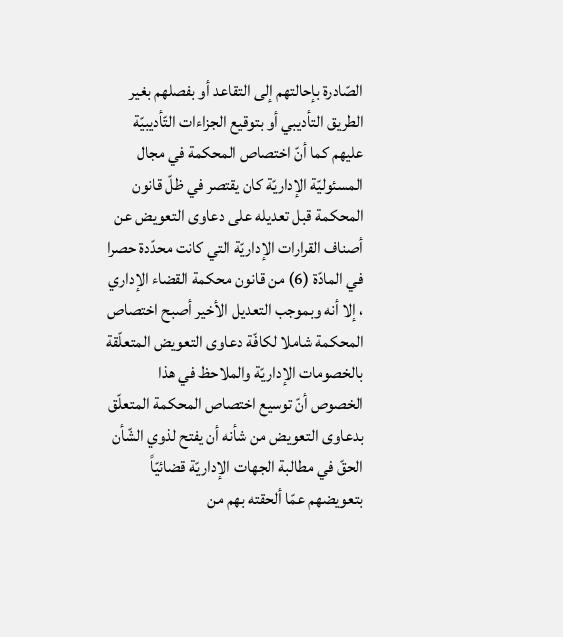الصّادرة بإحالتهم إلى التقاعد أو بفصلهم بغير الطريق التأديبي أو بتوقيع الجزاءات التّأديبيّة عليهم كما أنّ اختصاص المحكمة في مجال المسئوليّة الإداريّة كان يقتصر في ظلّ قانون المحكمة قبل تعديله على دعاوى التعويض عن أصناف القرارات الإداريّة التي كانت محدّدة حصرا في المادّة (6) من قانون محكمة القضاء الإداري ، إلا أنه وبموجب التعديل الأخير أصبح اختصاص المحكمة شاملا لكافّة دعاوى التعويض المتعلّقة بالخصومات الإداريّة والملاحظ في هذا الخصوص أنّ توسيع اختصاص المحكمة المتعلّق بدعاوى التعويض من شأنه أن يفتح لذوي الشّأن الحقّ في مطالبة الجهات الإداريّة قضائيّاً بتعويضهم عمّا ألحقته بهم من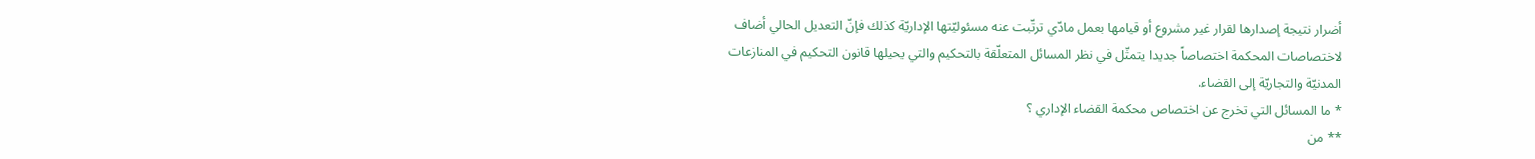أضرار نتيجة إصدارها لقرار غير مشروع أو قيامها بعمل مادّي ترتّبت عنه مسئوليّتها الإداريّة كذلك فإنّ التعديل الحالي أضاف لاختصاصات المحكمة اختصاصاً جديدا يتمثّل في نظر المسائل المتعلّقة بالتحكيم والتي يحيلها قانون التحكيم في المنازعات المدنيّة والتجاريّة إلى القضاء.
* ما المسائل التي تخرج عن اختصاص محكمة القضاء الإداري ؟
** من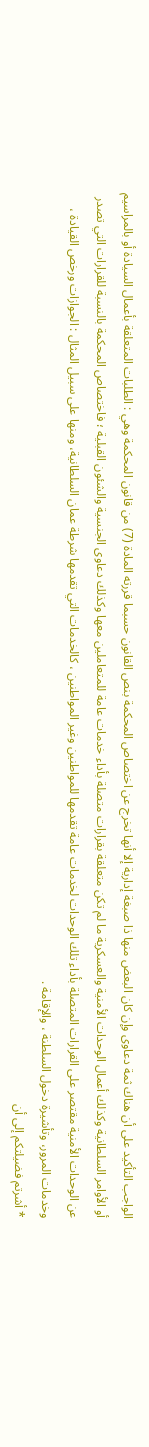الواجب التأكيد على أن هناك ثمة دعاوى وإن كان البعض منها ذا صبغة إدارية إلا أنها تخرج عن اختصاص المحكمة بنص القانون حسبما قررته المادة (7) من قانون المحكمة وهي : الطلبات المتعلقة بأعمال السيادة أو بالمراسيم أو الأوامر السلطانية وكذلك أعمال الوحدات الأمنية والعسكرية ما لم تكن متعلقة بقرارات متصلة بأداء خدمات عامة للمتعاملين معها وكذلك دعاوى الجنسية والشئون القبلية ؛ فاختصاص المحكمة بالنسبة للقرارات التي تصدر عن الوحدات الأمنية مقتصر على القرارات المتصلة بأداء تلك الوحدات لخدمات عامة تقدمها للمواطنين وغير المواطنين ، كالخدمات التي تقدمها شرطة عمان السلطانية، ومنها على سبيل المثال : الجوازات ورخص القيادة ، وخدمات المرور، وتأشيرة دخول السلطنة ، والإقامة .
* أشرتم فضيلتكم إلى أن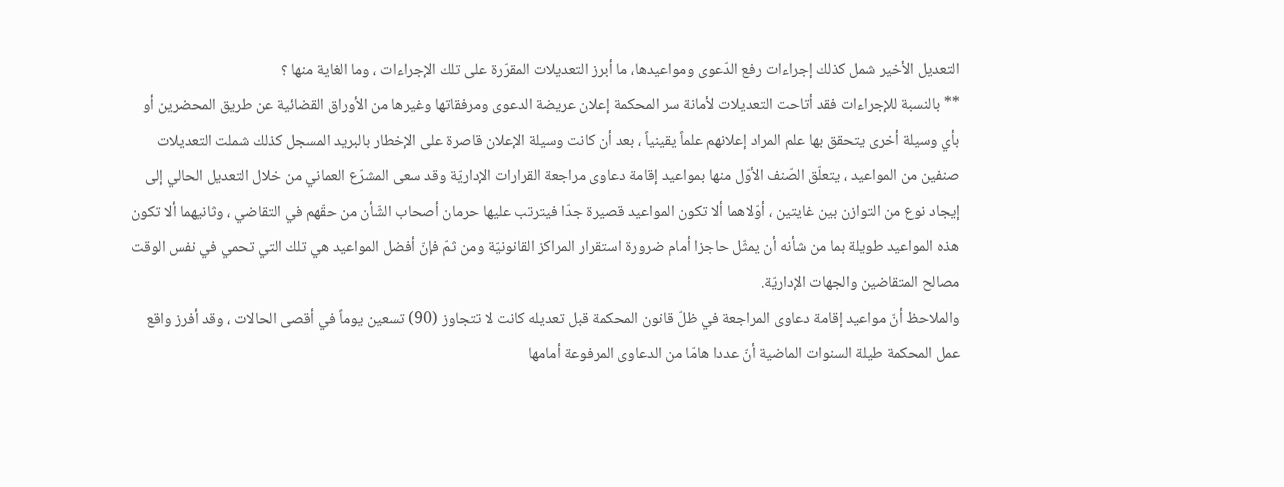التعديل الأخير شمل كذلك إجراءات رفع الدّعوى ومواعيدها، ما أبرز التعديلات المقرّرة على تلك الإجراءات ، وما الغاية منها ؟
** بالنسبة للإجراءات فقد أتاحت التعديلات لأمانة سر المحكمة إعلان عريضة الدعوى ومرفقاتها وغيرها من الأوراق القضائية عن طريق المحضرين أو بأي وسيلة أخرى يتحقق بها علم المراد إعلانهم علماً يقينياً ، بعد أن كانت وسيلة الإعلان قاصرة على الإخطار بالبريد المسجل كذلك شملت التعديلات صنفين من المواعيد ، يتعلّق الصّنف الأوّل منها بمواعيد إقامة دعاوى مراجعة القرارات الإداريّة وقد سعى المشرّع العماني من خلال التعديل الحالي إلى إيجاد نوع من التوازن بين غايتين ، أوّلاهما ألا تكون المواعيد قصيرة جدّا فيترتب عليها حرمان أصحاب الشّأن من حقّهم في التقاضي ، وثانيهما ألا تكون هذه المواعيد طويلة بما من شأنه أن يمثّل حاجزا أمام ضرورة استقرار المراكز القانونيّة ومن ثمّ فإنّ أفضل المواعيد هي تلك التي تحمي في نفس الوقت مصالح المتقاضين والجهات الإداريّة.
والملاحظ أنّ مواعيد إقامة دعاوى المراجعة في ظلّ قانون المحكمة قبل تعديله كانت لا تتجاوز (90) تسعين يوماً في أقصى الحالات ، وقد أفرز واقع عمل المحكمة طيلة السنوات الماضية أنّ عددا هامّا من الدعاوى المرفوعة أمامها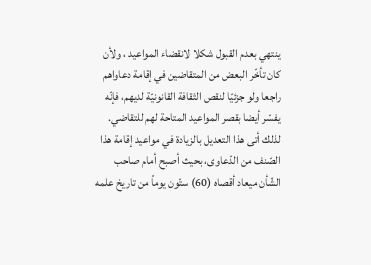ينتهي بعدم القبول شكلا لانقضاء المواعيد ، ولأن كان تأخّر البعض من المتقاضين في إقامة دعاواهم راجعا ولو جزئيّا لنقص الثقافة القانونيّة لديهم، فإنّه يفسّر أيضا بقصر المواعيد المتاحة لهم للتقاضي.
لذلك أتى هذا التعديل بالزيادة في مواعيد إقامة هذا الصّنف من الدّعاوى، بحيث أصبح أمام صاحب الشّأن ميعاد أقصاه (60) ستّون يوماً من تاريخ علمه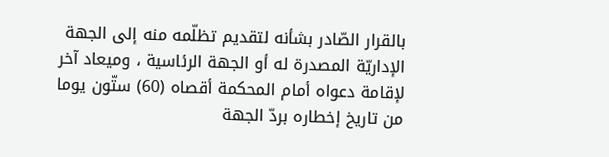بالقرار الصّادر بشأنه لتقديم تظلّمه منه إلى الجهة الإداريّة المصدرة له أو الجهة الرئاسية ، وميعاد آخر لإقامة دعواه أمام المحكمة أقصاه (60) ستّون يوما من تاريخ إخطاره بردّ الجهة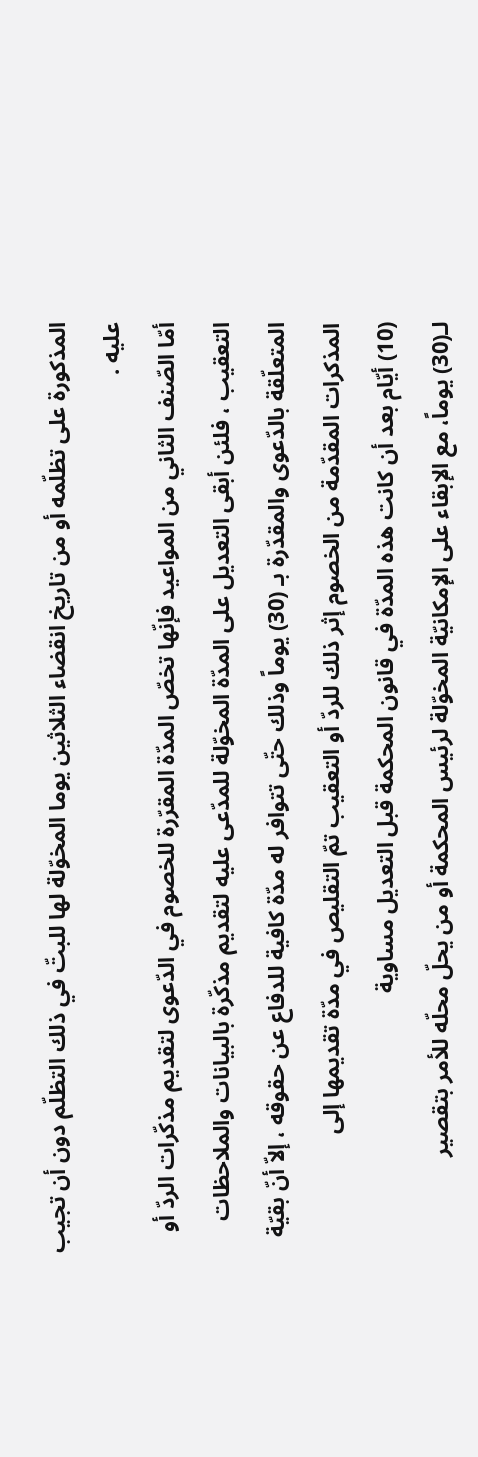المذكورة على تظلّمه أو من تاريخ انقضاء الثلاثين يوما المخوّلة لها للبتّ في ذلك التظلّم دون أن تجيب عليه .
أمّا الصّنف الثاني من المواعيد فإنّها تخصّ المدّة المقرّرة للخصوم في الدّعوى لتقديم مذكّرات الردّ أو التعقيب ، فلئن أبقى التعديل على المدّة المخوّلة للمدّعى عليه لتقديم مذكّرة بالبيانات والملاحظات المتعلّقة بالدّعوى والمقدّرة بـ (30) يوماً وذلك حتّى تتوافر له مدّة كافية للدفاع عن حقوقه ، إلاّ أنّ بقيّة المذكرات المقدّمة من الخصوم إثر ذلك للردّ أو التعقيب تمّ التقليص في مدّة تقديمها إلى
(10) أيّام بعد أن كانت هذه المدّة في قانون المحكمة قبل التعديل مساوية
لـ(30) يوماً، مع الإبقاء على الإمكانيّة المخوّلة لرئيس المحكمة أو من يحلّ محلّه للأمر بتقصير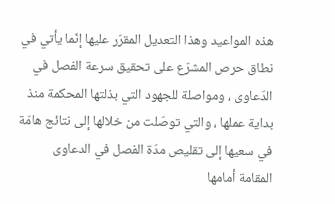هذه المواعيد وهذا التعديل المقرّر عليها إنّما يأتي في نطاق حرص المشرّع على تحقيق سرعة الفصل في الدّعاوى ، ومواصلة للجهود التي بذلتها المحكمة منذ بداية عملها ، والتي توصّلت من خلالها إلى نتائج هامّة في سعيها إلى تقليص مدّة الفصل في الدعاوى المقامة أمامها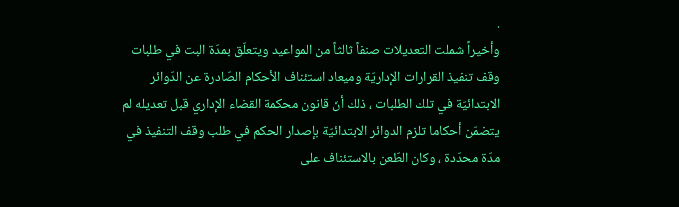.
وأخيراً شملت التعديلات صنفاً ثالثاً من المواعيد ويتعلّق بمدّة البت في طلبات وقف تنفيذ القرارات الإداريّة وميعاد استئناف الأحكام الصّادرة عن الدّوائر الابتدائيّة في تلك الطلبات ، ذلك أنّ قانون محكمة القضاء الإداري قبل تعديله لم يتضمّن أحكاما تلزم الدوائر الابتدائيّة بإصدار الحكم في طلب وقف التنفيذ في مدّة محدّدة ، وكان الطّعن بالاستئناف على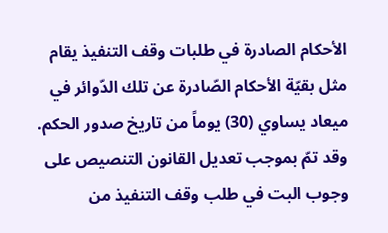الأحكام الصادرة في طلبات وقف التنفيذ يقام مثل بقيّة الأحكام الصّادرة عن تلك الدّوائر في ميعاد يساوي (30) يوماً من تاريخ صدور الحكم.
وقد تمّ بموجب تعديل القانون التنصيص على وجوب البت في طلب وقف التنفيذ من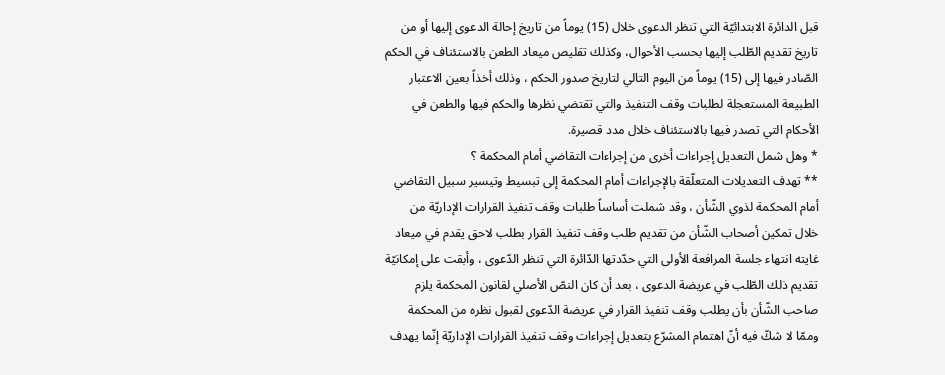قبل الدائرة الابتدائيّة التي تنظر الدعوى خلال (15) يوماً من تاريخ إحالة الدعوى إليها أو من تاريخ تقديم الطّلب إليها بحسب الأحوال، وكذلك تقليص ميعاد الطعن بالاستئناف في الحكم الصّادر فيها إلى (15) يوماً من اليوم التالي لتاريخ صدور الحكم ، وذلك أخذاً بعين الاعتبار الطبيعة المستعجلة لطلبات وقف التنفيذ والتي تقتضي نظرها والحكم فيها والطعن في الأحكام التي تصدر فيها بالاستئناف خلال مدد قصيرة.
* وهل شمل التعديل إجراءات أخرى من إجراءات التقاضي أمام المحكمة ؟
** تهدف التعديلات المتعلّقة بالإجراءات أمام المحكمة إلى تبسيط وتيسير سبيل التقاضي أمام المحكمة لذوي الشّأن ، وقد شملت أساساً طلبات وقف تنفيذ القرارات الإداريّة من خلال تمكين أصحاب الشّأن من تقديم طلب وقف تنفيذ القرار بطلب لاحق يقدم في ميعاد غايته انتهاء جلسة المرافعة الأولى التي حدّدتها الدّائرة التي تنظر الدّعوى ، وأبقت على إمكانيّة تقديم ذلك الطّلب في عريضة الدعوى ، بعد أن كان النصّ الأصلي لقانون المحكمة يلزم صاحب الشّأن بأن يطلب وقف تنفيذ القرار في عريضة الدّعوى لقبول نظره من المحكمة وممّا لا شكّ فيه أنّ اهتمام المشرّع بتعديل إجراءات وقف تنفيذ القرارات الإداريّة إنّما يهدف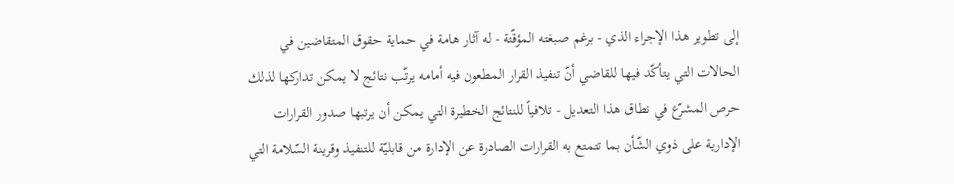إلى تطوير هذا الإجراء الذي - برغم صبغته المؤقّتة - له آثار هامة في حماية حقوق المتقاضين في الحالات التي يتأكّد فيها للقاضي أنّ تنفيذ القرار المطعون فيه أمامه يرتّب نتائج لا يمكن تداركها لذلك حرص المشرّع في نطاق هذا التعديل - تلافياً للنتائج الخطيرة التي يمكن أن يرتبها صدور القرارات الإدارية على ذوي الشّأن بما تتمتع به القرارات الصادرة عن الإدارة من قابليّة للتنفيذ وقرينة السّلامة التي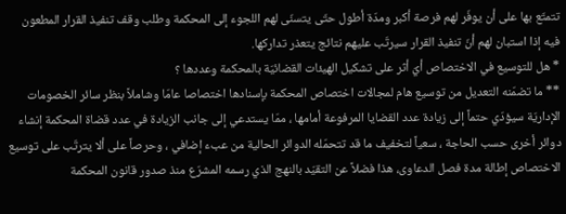تتمتّع بها على أن يوفّر لهم فرصة أكبر ومدّة أطول حتّى يتسنّى لهم اللجوء إلى المحكمة وطلب وقف تنفيذ القرار المطعون فيه إذا استبان لهم أنّ تنفيذ القرار سيرتّب عليهم نتائج يتعذر تداركها.
* هل للتوسيع في الاختصاص أيّ أثر على تشكيل الهيئات القضائيّة بالمحكمة وعددها ؟
** ما تضمّنه التعديل من توسيع هام لمجالات اختصاص المحكمة بإسنادها اختصاصا عامّا وشاملاً بنظر سائر الخصومات الإداريّة سيؤدّي حتماً إلى زيادة عدد القضايا المرفوعة أمامها ، ممّا يستدعي إلى جانب الزيادة في عدد قضاة المحكمة إنشاء دوائر أخرى حسب الحاجة ، سعياً لتخفيف ما قد تتحمّله الدوائر الحالية من عبء إضافي ، وحرصاً على ألا يترتّب على توسيع الاختصاص إطالة مدة فصل الدعاوى، هذا فضلاً عن التقيّد بالنهج الذي رسمه المشرّع منذ صدور قانون المحكمة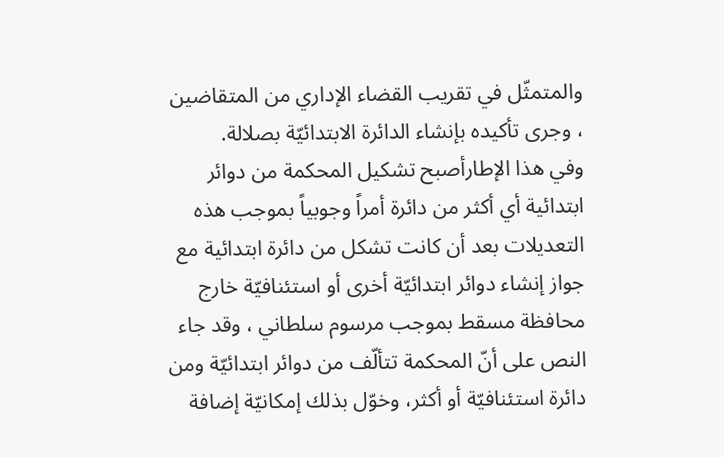والمتمثّل في تقريب القضاء الإداري من المتقاضين ، وجرى تأكيده بإنشاء الدائرة الابتدائيّة بصلالة.
وفي هذا الإطارأصبح تشكيل المحكمة من دوائر ابتدائية أي أكثر من دائرة أمراً وجوبياً بموجب هذه التعديلات بعد أن كانت تشكل من دائرة ابتدائية مع جواز إنشاء دوائر ابتدائيّة أخرى أو استئنافيّة خارج محافظة مسقط بموجب مرسوم سلطاني ، وقد جاء النص على أنّ المحكمة تتألّف من دوائر ابتدائيّة ومن دائرة استئنافيّة أو أكثر، وخوّل بذلك إمكانيّة إضافة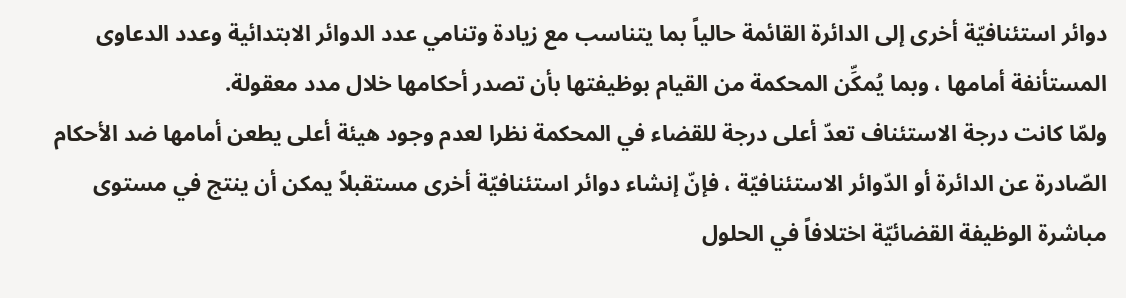دوائر استئنافيّة أخرى إلى الدائرة القائمة حالياً بما يتناسب مع زيادة وتنامي عدد الدوائر الابتدائية وعدد الدعاوى المستأنفة أمامها ، وبما يُمكِّن المحكمة من القيام بوظيفتها بأن تصدر أحكامها خلال مدد معقولة.
ولمّا كانت درجة الاستئناف تعدّ أعلى درجة للقضاء في المحكمة نظرا لعدم وجود هيئة أعلى يطعن أمامها ضد الأحكام الصّادرة عن الدائرة أو الدّوائر الاستئنافيّة ، فإنّ إنشاء دوائر استئنافيّة أخرى مستقبلاً يمكن أن ينتج في مستوى مباشرة الوظيفة القضائيّة اختلافاً في الحلول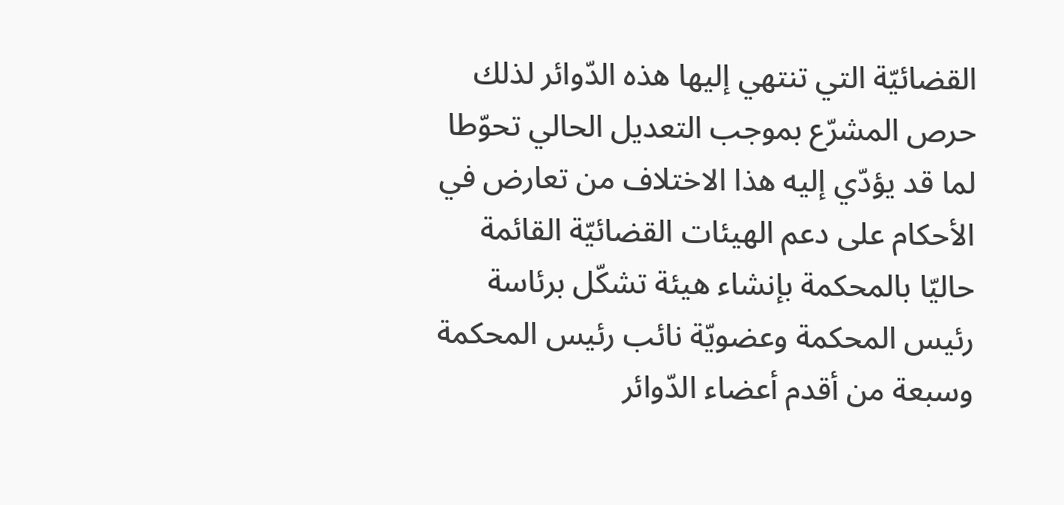القضائيّة التي تنتهي إليها هذه الدّوائر لذلك حرص المشرّع بموجب التعديل الحالي تحوّطا لما قد يؤدّي إليه هذا الاختلاف من تعارض في الأحكام على دعم الهيئات القضائيّة القائمة حاليّا بالمحكمة بإنشاء هيئة تشكّل برئاسة رئيس المحكمة وعضويّة نائب رئيس المحكمة وسبعة من أقدم أعضاء الدّوائر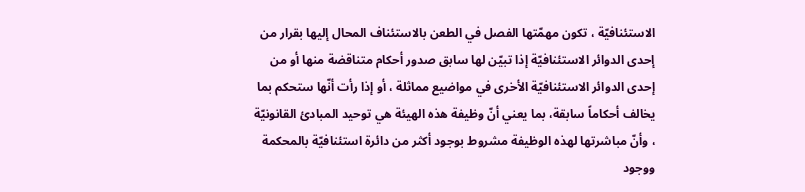الاستئنافيّة ، تكون مهمّتها الفصل في الطعن بالاستئناف المحال إليها بقرار من إحدى الدوائر الاستئنافيّة إذا تبيّن لها سابق صدور أحكام متناقضة منها أو من إحدى الدوائر الاستئنافيّة الأخرى في مواضيع مماثلة ، أو إذا رأت أنّها ستحكم بما يخالف أحكاماً سابقة، بما يعني أنّ وظيفة هذه الهيئة هي توحيد المبادئ القانونيّة ، وأنّ مباشرتها لهذه الوظيفة مشروط بوجود أكثر من دائرة استئنافيّة بالمحكمة ووجود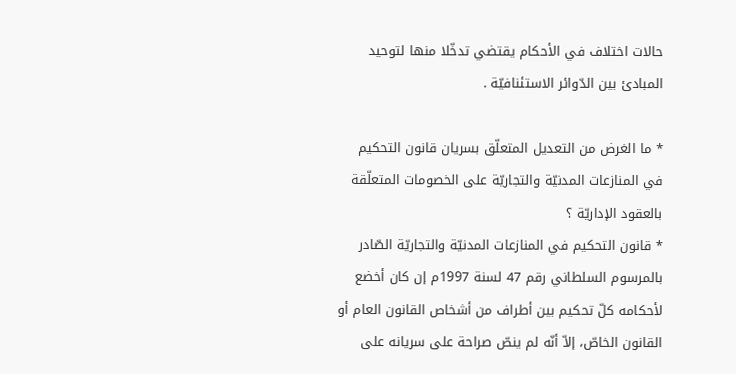حالات اختلاف في الأحكام يقتضي تدخّلا منها لتوحيد المبادئ بين الدّوائر الاستئنافيّة .

* ما الغرض من التعديل المتعلّق بسريان قانون التحكيم في المنازعات المدنيّة والتجاريّة على الخصومات المتعلّقة بالعقود الإداريّة ؟
* قانون التحكيم في المنازعات المدنيّة والتجاريّة الصّادر بالمرسوم السلطاني رقم 47 لسنة 1997م إن كان أخضع لأحكامه كلّ تحكيم بين أطراف من أشخاص القانون العام أو القانون الخاصّ، إلاّ أنّه لم ينصّ صراحة على سريانه على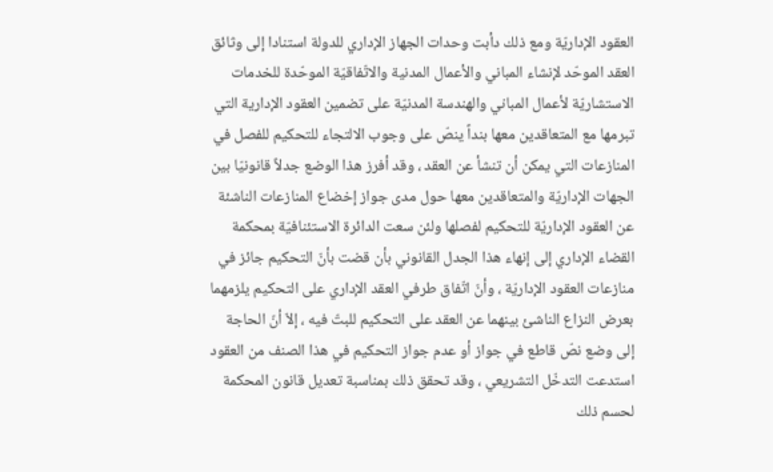العقود الإداريّة ومع ذلك دأبت وحدات الجهاز الإداري للدولة استنادا إلى وثائق العقد الموحّد لإنشاء المباني والأعمال المدنية والاتّفاقيّة الموحّدة للخدمات الاستشاريّة لأعمال المباني والهندسة المدنيّة على تضمين العقود الإدارية التي تبرمها مع المتعاقدين معها بنداً ينصّ على وجوب الالتجاء للتحكيم للفصل في المنازعات التي يمكن أن تنشأ عن العقد ، وقد أفرز هذا الوضع جدلاً قانونيّا بين الجهات الإداريّة والمتعاقدين معها حول مدى جواز إخضاع المنازعات الناشئة عن العقود الإداريّة للتحكيم لفصلها ولئن سعت الدائرة الاستئنافيّة بمحكمة القضاء الإداري إلى إنهاء هذا الجدل القانوني بأن قضت بأنّ التحكيم جائز في منازعات العقود الإداريّة ، وأنّ اتّفاق طرفي العقد الإداري على التحكيم يلزمهما بعرض النزاع الناشئ بينهما عن العقد على التحكيم للبتّ فيه ، إلاّ أنّ الحاجة إلى وضع نصّ قاطع في جواز أو عدم جواز التحكيم في هذا الصنف من العقود استدعت التدخّل التشريعي ، وقد تحقق ذلك بمناسبة تعديل قانون المحكمة لحسم ذلك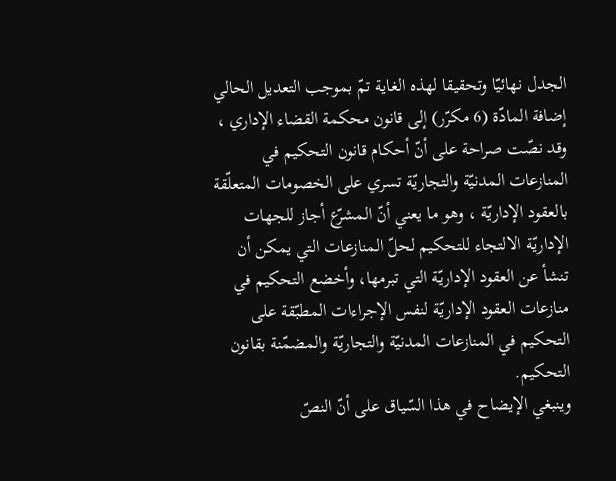الجدل نهائيّا وتحقيقا لهذه الغاية تمّ بموجب التعديل الحالي إضافة المادّة (6 مكرّر) إلى قانون محكمة القضاء الإداري ، وقد نصّت صراحة على أنّ أحكام قانون التحكيم في المنازعات المدنيّة والتجاريّة تسري على الخصومات المتعلّقة بالعقود الإداريّة ، وهو ما يعني أنّ المشرّع أجاز للجهات الإداريّة الالتجاء للتحكيم لحلّ المنازعات التي يمكن أن تنشأ عن العقود الإداريّة التي تبرمها، وأخضع التحكيم في منازعات العقود الإداريّة لنفس الإجراءات المطبّقة على التحكيم في المنازعات المدنيّة والتجاريّة والمضمّنة بقانون التحكيم.
وينبغي الإيضاح في هذا السّياق على أنّ النصّ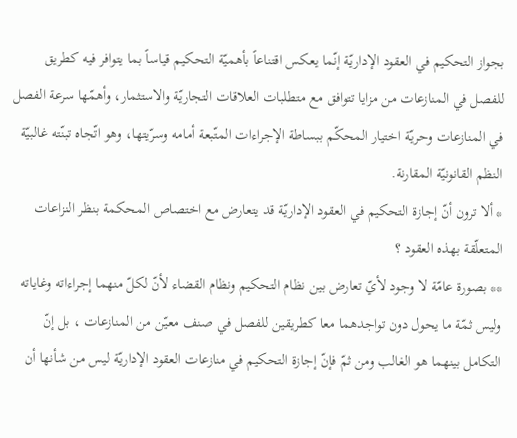بجواز التحكيم في العقود الإداريّة إنّما يعكس اقتناعاً بأهميّة التحكيم قياساً بما يتوافر فيه كطريق للفصل في المنازعات من مزايا تتوافق مع متطلبات العلاقات التجاريّة والاستثمار، وأهمّها سرعة الفصل في المنازعات وحريّة اختيار المحكّم ببساطة الإجراءات المتّبعة أمامه وسرّيتها، وهو اتّجاه تبنّته غالبيّة النظم القانونيّة المقارنة.
* ألا ترون أنّ إجازة التحكيم في العقود الإداريّة قد يتعارض مع اختصاص المحكمة بنظر النزاعات المتعلّقة بهذه العقود ؟
** بصورة عامّة لا وجود لأيّ تعارض بين نظام التحكيم ونظام القضاء لأنّ لكلّ منهما إجراءاته وغاياته وليس ثمّة ما يحول دون تواجدهما معا كطريقين للفصل في صنف معيّن من المنازعات ، بل إنّ التكامل بينهما هو الغالب ومن ثمّ فإنّ إجازة التحكيم في منازعات العقود الإداريّة ليس من شأنها أن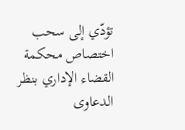تؤدّي إلى سحب اختصاص محكمة القضاء الإداري بنظر الدعاوى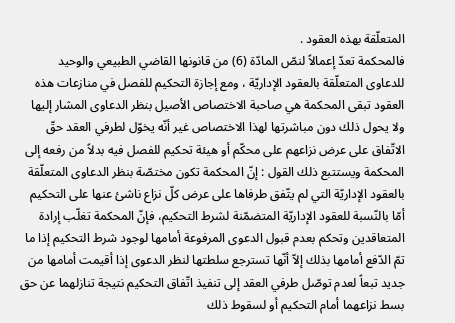المتعلّقة بهذه العقود .
فالمحكمة تعدّ إعمالاً لنصّ المادّة (6) من قانونها القاضي الطبيعي والوحيد للدعاوى المتعلّقة بالعقود الإداريّة ، ومع إجازة التحكيم للفصل في منازعات هذه العقود تبقى المحكمة هي صاحبة الاختصاص الأصيل بنظر الدعاوى المشار إليها ولا يحول ذلك دون مباشرتها لهذا الاختصاص غير أنّه يخوّل لطرفي العقد حقّ الاتّفاق على عرض نزاعهم على محكّم أو هيئة تحكيم للفصل فيه بدلاً من رفعه إلى المحكمة ويستتبع ذلك القول : إنّ المحكمة تكون مختصّة بنظر الدعاوى المتعلّقة بالعقود الإداريّة التي لم يتّفق طرفاها على عرض كلّ نزاع ناشئ عنها على التحكيم أمّا بالنّسبة للعقود الإداريّة المتضمّنة لشرط التحكيم، فإنّ المحكمة تغلّب إرادة المتعاقدين وتحكم بعدم قبول الدعوى المرفوعة أمامها لوجود شرط التحكيم إذا ما تمّ الدّفع أمامها بذلك إلاّ أنّها تسترجع سلطتها لنظر الدعوى إذا أقيمت أمامها من جديد تبعاً لعدم توصّل طرفي العقد إلى تنفيذ اتّفاق التحكيم نتيجة تنازلهما عن حق بسط نزاعهما أمام التحكيم أو لسقوط ذلك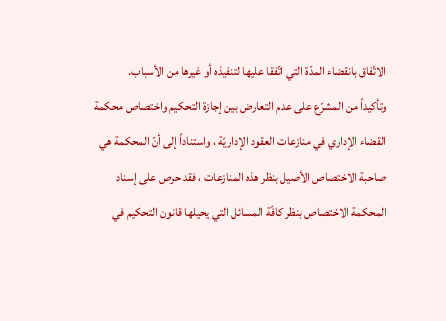الاتّفاق بانقضاء المدّة التي اتّفقا عليها لتنفيذه أو غيرها من الأسباب.
وتأكيداً من المشرّع على عدم التعارض بين إجازة التحكيم واختصاص محكمة القضاء الإداري في منازعات العقود الإداريّة ، واستناداً إلى أنّ المحكمة هي صاحبة الاختصاص الأصيل بنظر هذه المنازعات ، فقد حرص على إسناد المحكمة الاختصاص بنظر كافّة المسائل التي يحيلها قانون التحكيم في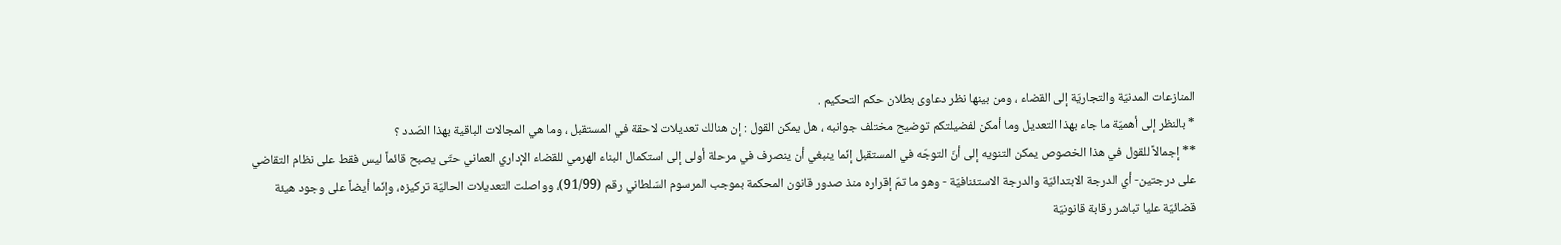المنازعات المدنيّة والتجاريّة إلى القضاء ، ومن بينها نظر دعاوى بطلان حكم التحكيم .
* بالنظر إلى أهميّة ما جاء بهذا التعديل وما أمكن لفضيلتكم توضيح مختلف جوانبه ، هل يمكن القول : إن هنالك تعديلات لاحقة في المستقبل ، وما هي المجالات الباقية بهذا الصّدد ؟
** إجمالاً للقول في هذا الخصوص يمكن التنويه إلى أنّ التوجّه في المستقبل إنّما ينبغي أن ينصرف في مرحلة أولى إلى استكمال البناء الهرمي للقضاء الإداري العماني حتّى يصبح قائماً ليس فقط على نظام التقاضي على درجتين- أي الدرجة الابتدائيّة والدرجة الاستئنافيّة - وهو ما تمّ إقراره منذ صدور قانون المحكمة بموجب المرسوم السّلطاني رقم (91/99)، وواصلت التعديلات الحاليّة تركيزه، وإنّما أيضاً على وجود هيئة قضائيّة عليا تباشر رقابة قانونيّة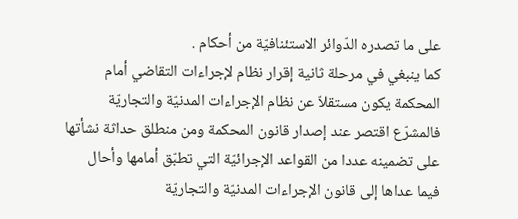على ما تصدره الدّوائر الاستئنافيّة من أحكام .
كما ينبغي في مرحلة ثانية إقرار نظام لإجراءات التقاضي أمام المحكمة يكون مستقلاّ عن نظام الإجراءات المدنيّة والتجاريّة فالمشرّع اقتصر عند إصدار قانون المحكمة ومن منطلق حداثة نشأتها على تضمينه عددا من القواعد الإجرائيّة التي تطبّق أمامها وأحال فيما عداها إلى قانون الإجراءات المدنيّة والتجاريّة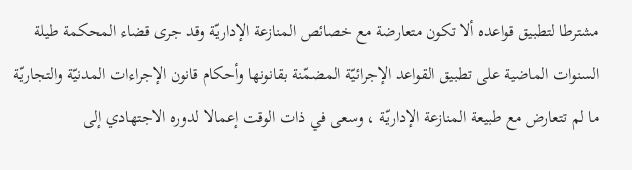مشترطا لتطبيق قواعده ألا تكون متعارضة مع خصائص المنازعة الإداريّة وقد جرى قضاء المحكمة طيلة السنوات الماضية على تطبيق القواعد الإجرائيّة المضمّنة بقانونها وأحكام قانون الإجراءات المدنيّة والتجاريّة ما لم تتعارض مع طبيعة المنازعة الإداريّة ، وسعى في ذات الوقت إعمالا لدوره الاجتهادي إلى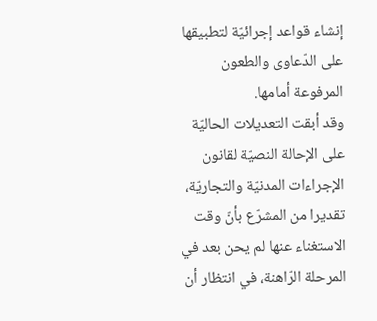إنشاء قواعد إجرائيّة لتطبيقها على الدّعاوى والطعون المرفوعة أمامها.
وقد أبقت التعديلات الحاليّة على الإحالة النصيّة لقانون الإجراءات المدنيّة والتجاريّة، تقديرا من المشرّع بأنّ وقت الاستغناء عنها لم يحن بعد في المرحلة الرّاهنة، في انتظار أن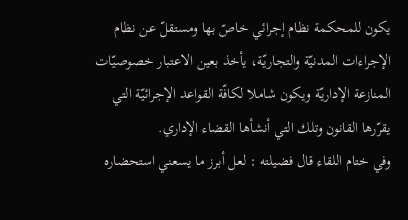يكون للمحكمة نظام إجرائي خاصّ بها ومستقلّ عن نظام الإجراءات المدنيّة والتجاريّة، يأخذ بعين الاعتبار خصوصيّات المنازعة الإداريّة ويكون شاملا لكافّة القواعد الإجرائيّة التي يقرّرها القانون وتلك التي أنشأها القضاء الإداري.
وفي ختام اللقاء قال فضيلته : لعل أبرز ما يسعني استحضاره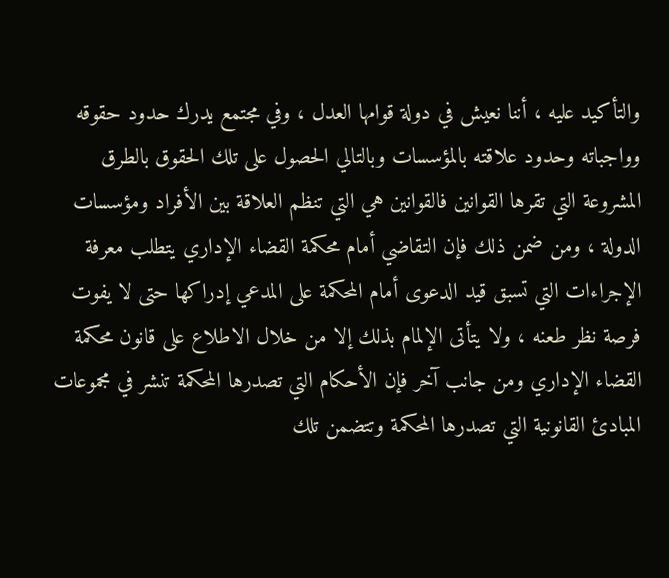والتأكيد عليه ، أننا نعيش في دولة قوامها العدل ، وفي مجتمع يدرك حدود حقوقه وواجباته وحدود علاقته بالمؤسسات وبالتالي الحصول على تلك الحقوق بالطرق المشروعة التي تقرها القوانين فالقوانين هي التي تنظم العلاقة بين الأفراد ومؤسسات الدولة ، ومن ضمن ذلك فإن التقاضي أمام محكمة القضاء الإداري يتطلب معرفة الإجراءات التي تسبق قيد الدعوى أمام المحكمة على المدعي إدراكها حتى لا يفوت فرصة نظر طعنه ، ولا يتأتى الإلمام بذلك إلا من خلال الاطلاع على قانون محكمة القضاء الإداري ومن جانب آخر فإن الأحكام التي تصدرها المحكمة تنشر في مجموعات المبادئ القانونية التي تصدرها المحكمة وتتضمن تلك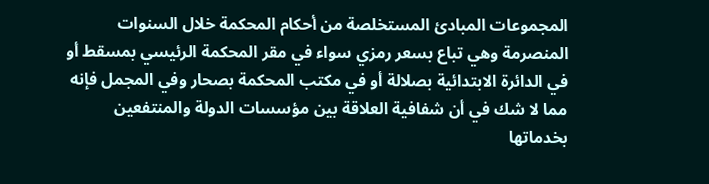المجموعات المبادئ المستخلصة من أحكام المحكمة خلال السنوات المنصرمة وهي تباع بسعر رمزي سواء في مقر المحكمة الرئيسي بمسقط أو في الدائرة الابتدائية بصلالة أو في مكتب المحكمة بصحار وفي المجمل فإنه مما لا شك في أن شفافية العلاقة بين مؤسسات الدولة والمنتفعين بخدماتها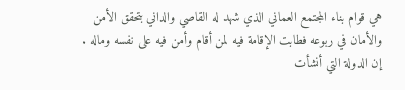هي قوام بناء المجتمع العماني الذي شهد له القاصي والداني بتحقق الأمن والأمان في ربوعه فطابت الإقامة فيه لمن أقام وأمن فيه على نفسه وماله .
إن الدولة التي أنشأت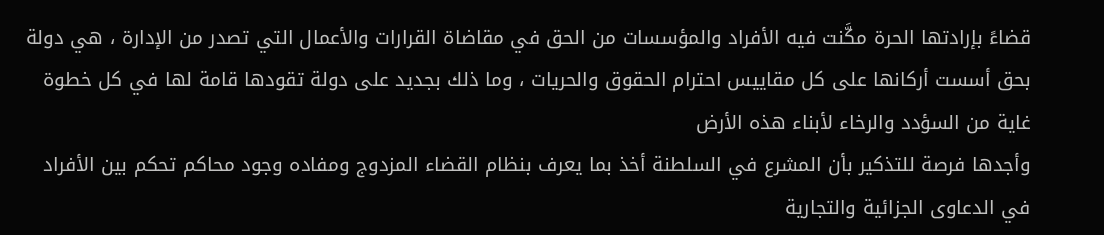قضاءً بإرادتها الحرة مكَّنت فيه الأفراد والمؤسسات من الحق في مقاضاة القرارات والأعمال التي تصدر من الإدارة ، هي دولة بحق أسست أركانها على كل مقاييس احترام الحقوق والحريات ، وما ذلك بجديد على دولة تقودها قامة لها في كل خطوة غاية من السؤدد والرخاء لأبناء هذه الأرض
وأجدها فرصة للتذكير بأن المشرع في السلطنة أخذ بما يعرف بنظام القضاء المزدوج ومفاده وجود محاكم تحكم بين الأفراد في الدعاوى الجزائية والتجارية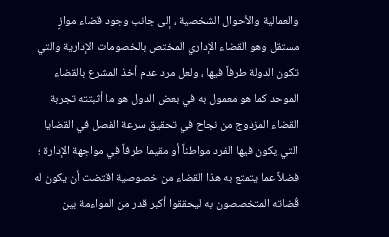والعمالية والأحوال الشخصية ، إلى جانب وجود قضاء موازٍ مستقل وهو القضاء الإداري المختص بالخصومات الإدارية والتي تكون الدولة طرفاً فيها ، ولعل مرد عدم أخذ المشرع بالقضاء الموحد كما هو معمول به في بعض الدول هو ما أثبتته تجربة القضاء المزدوج من نجاح في تحقيق سرعة الفصل في القضايا التي يكون فيها الفرد مواطناً أو مقيما طرفاً في مواجهة الإدارة ؛ فضلاً عما يتمتع به هذا القضاء من خصوصية اقتضت أن يكون له قُضاته المتخصصون به ليحققوا أكبر قدر من المواءمة بين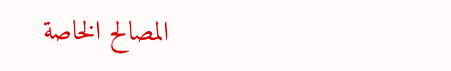المصالح الخاصة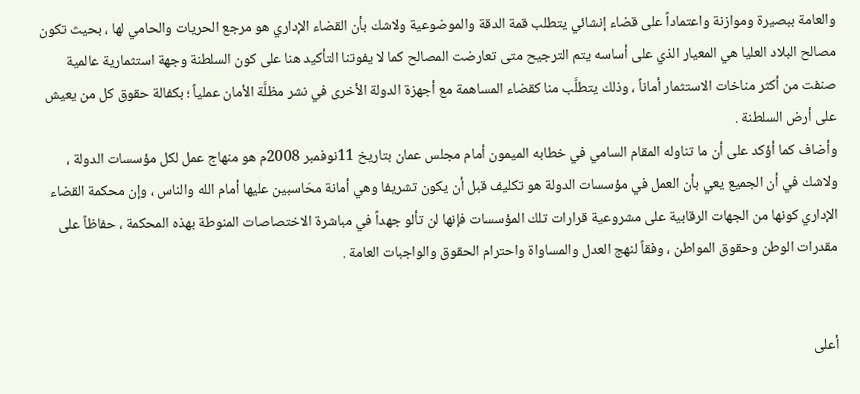والعامة ببصيرة وموازنة واعتماداً على قضاء إنشائي يتطلب قمة الدقة والموضوعية ولاشك بأن القضاء الإداري هو مرجع الحريات والحامي لها ، بحيث تكون مصالح البلاد العليا هي المعيار الذي على أساسه يتم الترجيح متى تعارضت المصالح كما لا يفوتنا التأكيد هنا على كون السلطنة وجهة استثمارية عالمية صنفت من أكثر مناخات الاستثمار أماناً ، وذلك يتطلَّب منا كقضاء المساهمة مع أجهزة الدولة الأخرى في نشر مظلَّة الأمان عملياً ؛ بكفالة حقوق كل من يعيش على أرض السلطنة .
وأضاف كما أؤكد على أن ما تناوله المقام السامي في خطابه الميمون أمام مجلس عمان بتاريخ 11نوفمبر 2008م هو منهاج عمل لكل مؤسسات الدولة ، ولاشك في أن الجميع يعي بأن العمل في مؤسسات الدولة هو تكليف قبل أن يكون تشريفا وهي أمانة محَاسبين عليها أمام الله والناس ، وإن محكمة القضاء الإداري كونها من الجهات الرقابية على مشروعية قرارات تلك المؤسسات فإنها لن تألو جهداً في مباشرة الاختصاصات المنوطة بهذه المحكمة ، حفاظاً على مقدرات الوطن وحقوق المواطن ، وفقاً لنهج العدل والمساواة واحترام الحقوق والواجبات العامة .


أعلى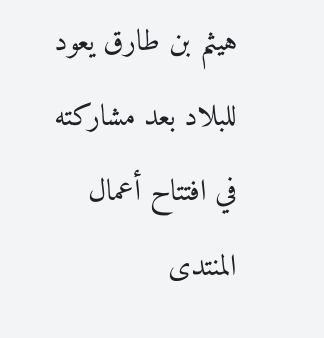هيثم بن طارق يعود للبلاد بعد مشاركته في افتتاح أعمال المنتدى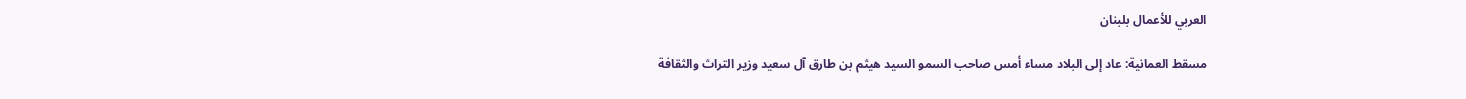العربي للأعمال بلبنان

مسقط العمانية: عاد إلى البلاد مساء أمس صاحب السمو السيد هيثم بن طارق آل سعيد وزير التراث والثقافة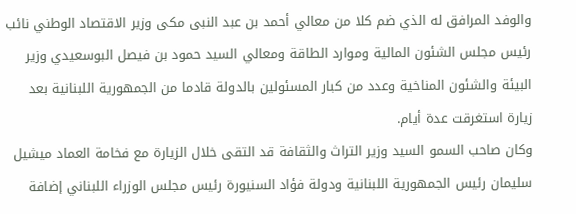والوفد المرافق له الذي ضم كلا من معالي أحمد بن عبد النبى مكى وزير الاقتصاد الوطني نائب رئيس مجلس الشئون المالية وموارد الطاقة ومعالي السيد حمود بن فيصل البوسعيدي وزير البيئة والشئون المناخية وعدد من كبار المسئولين بالدولة قادما من الجمهورية اللبنانية بعد زيارة استغرقت عدة أيام.
وكان صاحب السمو السيد وزير التراث والثقافة قد التقى خلال الزيارة مع فخامة العماد ميشيل سليمان رئيس الجمهورية اللبنانية ودولة فؤاد السنيورة رئيس مجلس الوزراء اللبناني إضافة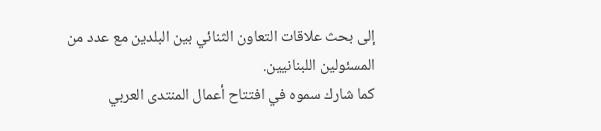إلى بحث علاقات التعاون الثنائي بين البلدين مع عدد من المسئولين اللبنانيين.
كما شارك سموه في افتتاح أعمال المنتدى العربي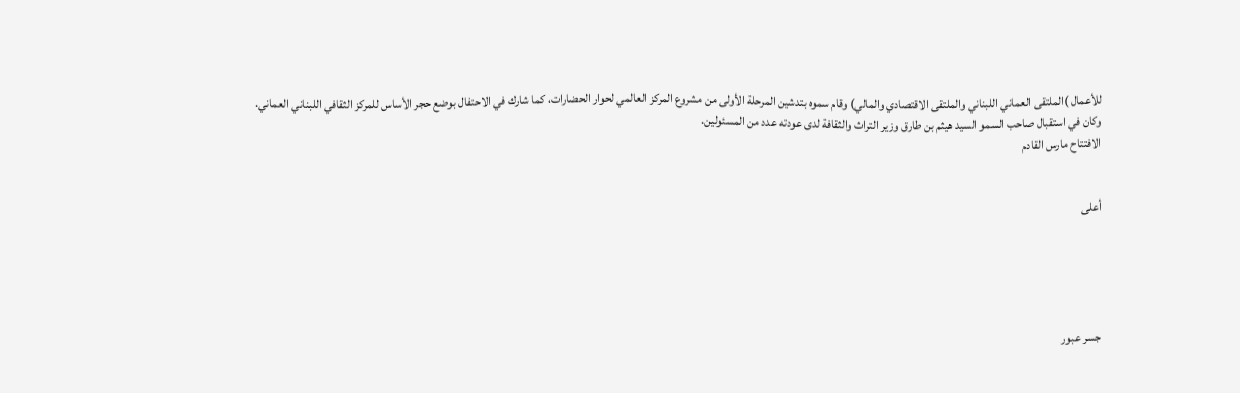للأعمال )الملتقى العماني اللبناني والملتقى الاقتصادي والمالي) وقام سموه بتدشين المرحلة الأولى من مشروع المركز العالمي لحوار الحضارات، كما شارك في الاحتفال بوضع حجر الأساس للمركز الثقافي اللبناني العماني.
وكان في استقبال صاحب السمو السيد هيثم بن طارق وزير التراث والثقافة لدى عودته عدد من المسئولين.
الافتتاح مارس القادم


أعلى





جسر عبور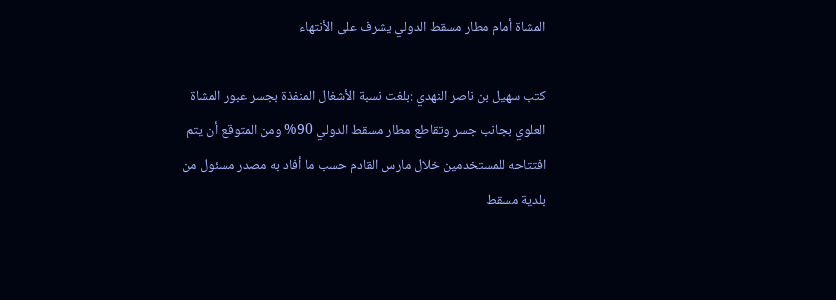المشاة أمام مطار مسقط الدولي يشرف على الأنتهاء

كتب سهيل بن ناصر النهدي :بلغت نسبة الأشغال المنفذة بجسر عبور المشاة العلوي بجانب جسر وتقاطع مطار مسقط الدولي 90% ومن المتوقع أن يتم افتتاحه للمستخدمين خلال مارس القادم حسب ما أفاد به مصدر مسئول من بلدية مسقط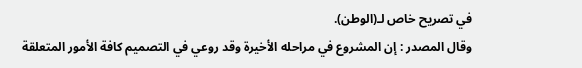في تصريح خاص لـ(الوطن).
وقال المصدر : إن المشروع في مراحله الأخيرة وقد روعي في التصميم كافة الأمور المتعلقة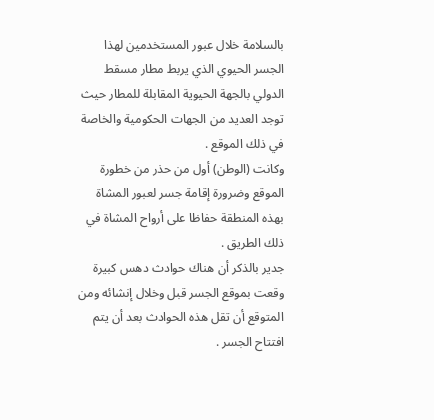بالسلامة خلال عبور المستخدمين لهذا الجسر الحيوي الذي يربط مطار مسقط الدولي بالجهة الحيوية المقابلة للمطار حيث توجد العديد من الجهات الحكومية والخاصة في ذلك الموقع .
وكانت (الوطن) أول من حذر من خطورة الموقع وضرورة إقامة جسر لعبور المشاة بهذه المنطقة حفاظا على أرواح المشاة في ذلك الطريق .
جدير بالذكر أن هناك حوادث دهس كبيرة وقعت بموقع الجسر قبل وخلال إنشائه ومن المتوقع أن تقل هذه الحوادث بعد أن يتم افتتاح الجسر .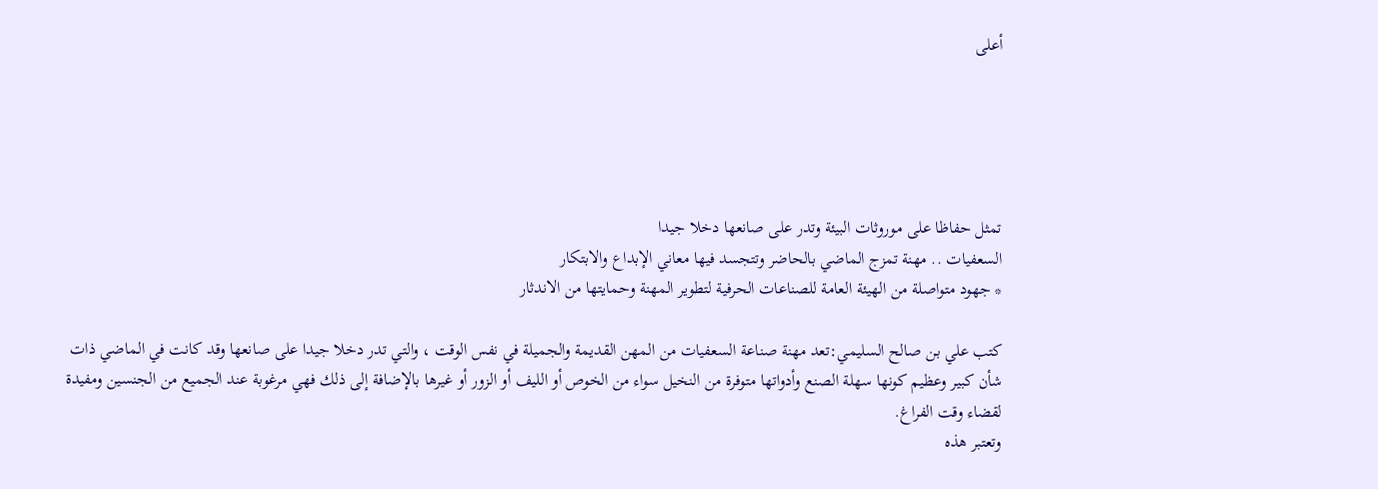أعلى





تمثل حفاظا على موروثات البيئة وتدر على صانعها دخلا جيدا
السعفيات .. مهنة تمزج الماضي بالحاضر وتتجسد فيها معاني الإبداع والابتكار
* جهود متواصلة من الهيئة العامة للصناعات الحرفية لتطوير المهنة وحمايتها من الاندثار

كتب علي بن صالح السليمي:تعد مهنة صناعة السعفيات من المهن القديمة والجميلة في نفس الوقت ، والتي تدر دخلا جيدا على صانعها وقد كانت في الماضي ذات شأن كبير وعظيم كونها سهلة الصنع وأدواتها متوفرة من النخيل سواء من الخوص أو الليف أو الزور أو غيرها بالإضافة إلى ذلك فهي مرغوبة عند الجميع من الجنسين ومفيدة لقضاء وقت الفراغ.
وتعتبر هذه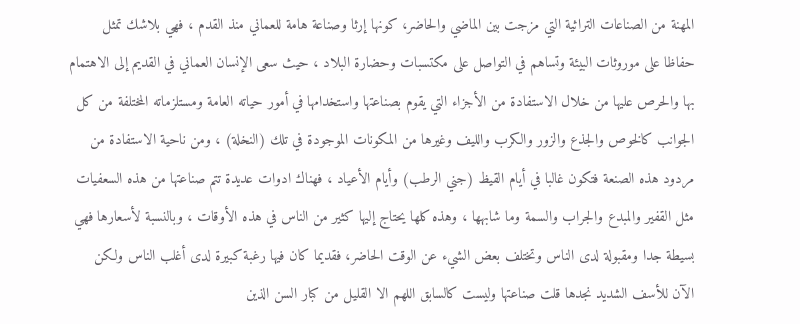المهنة من الصناعات التراثية التي مزجت بين الماضي والحاضر، كونها إرثا وصناعة هامة للعماني منذ القدم ، فهي بلاشك تمثل حفاظا على موروثات البيئة وتساهم في التواصل على مكتسبات وحضارة البلاد ، حيث سعى الإنسان العماني في القديم إلى الاهتمام بها والحرص عليها من خلال الاستفادة من الأجزاء التي يقوم بصناعتها واستخدامها في أمور حياته العامة ومستلزماته المختلفة من كل الجوانب كالخوص والجذع والزور والكرب والليف وغيرها من المكونات الموجودة في تلك (النخلة) ، ومن ناحية الاستفادة من مردود هذه الصنعة فتكون غالبا في أيام القيظ (جني الرطب) وأيام الأعياد ، فهناك ادوات عديدة تتم صناعتها من هذه السعفيات مثل القفير والمبدع والجراب والسمة وما شابهها ، وهذه كلها يحتاج إليها كثير من الناس في هذه الأوقات ، وبالنسبة لأسعارها فهي بسيطة جدا ومقبولة لدى الناس وتختلف بعض الشيء عن الوقت الحاضر، فقديما كان فيها رغبة كبيرة لدى أغلب الناس ولكن الآن للأسف الشديد نجدها قلت صناعتها وليست كالسابق اللهم الا القليل من كبار السن الذين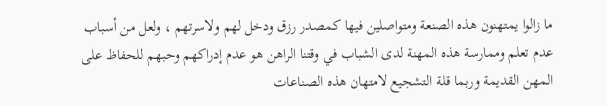ما زالوا يمتهنون هذه الصنعة ومتواصلين فيها كمصدر رزق ودخل لهم ولاسرتهم ، ولعل من أسباب عدم تعلم وممارسة هذه المهنة لدى الشباب في وقتنا الراهن هو عدم إدراكهم وحبهم للحفاظ على المهن القديمة وربما قلة التشجيع لامتهان هذه الصناعات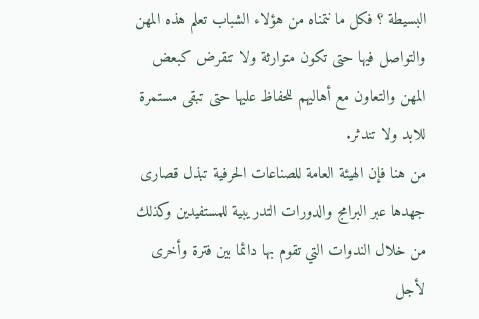البسيطة ؟ فكل ما نتمناه من هؤلاء الشباب تعلم هذه المهن والتواصل فيها حتى تكون متوارثة ولا تنقرض كبعض المهن والتعاون مع أهاليهم للحفاظ عليها حتى تبقى مستمرة للابد ولا تندثر.
من هنا فإن الهيئة العامة للصناعات الحرفية تبذل قصارى جهدها عبر البرامج والدورات التدريبية للمستفيدين وكذلك من خلال الندوات التي تقوم بها دائما بين فترة وأخرى لأجل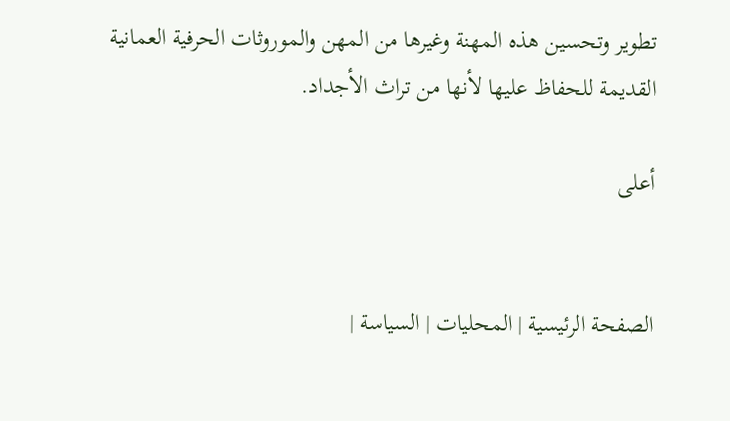تطوير وتحسين هذه المهنة وغيرها من المهن والموروثات الحرفية العمانية القديمة للحفاظ عليها لأنها من تراث الأجداد.

أعلى


الصفحة الرئيسية | المحليات | السياسة |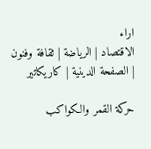اراء
الاقتصاد | الرياضة | ثقافة وفنون | الصفحة الدينية | كاريكاتير

حركة القمر والكواكب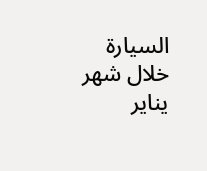السيارة خلال شهر يناير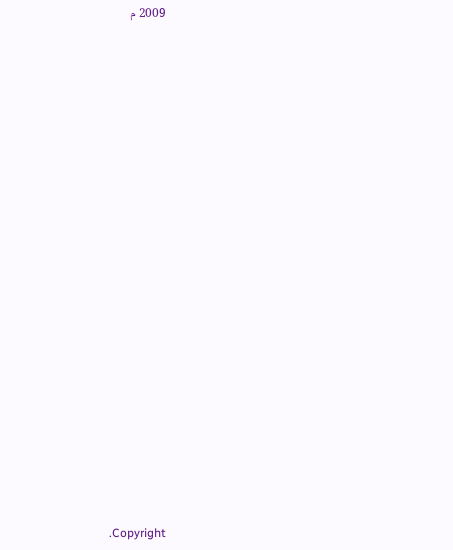2009 م



























.Copyright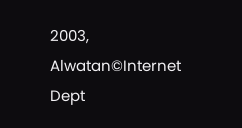2003, Alwatan©Internet Dept